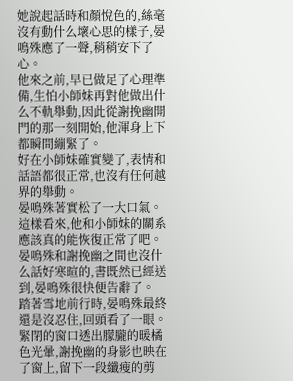她說起話時和顏悅色的,絲毫沒有動什么壞心思的樣子,晏鳴殊應了一聲,稍稍安下了心。
他來之前,早已做足了心理準備,生怕小師妹再對他做出什么不軌舉動,因此從謝挽幽開門的那一刻開始,他渾身上下都瞬間繃緊了。
好在小師妹確實變了,表情和話語都很正常,也沒有任何越界的舉動。
晏鳴殊著實松了一大口氣。
這樣看來,他和小師妹的關系應該真的能恢復正常了吧。
晏鳴殊和謝挽幽之間也沒什么話好寒暄的,書既然已經送到,晏鳴殊很快便告辭了。
踏著雪地前行時,晏鳴殊最終還是沒忍住,回頭看了一眼。
緊閉的窗口透出朦朧的暖橘色光暈,謝挽幽的身影也映在了窗上,留下一段纖瘦的剪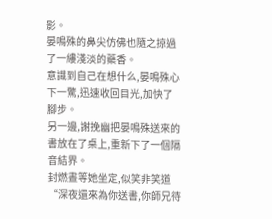影。
晏鳴殊的鼻尖仿佛也隨之掠過了一縷淺淡的藥香。
意識到自己在想什么,晏鳴殊心下一驚,迅速收回目光,加快了腳步。
另一邊,謝挽幽把晏鳴殊送來的書放在了桌上,重新下了一個隔音結界。
封燃晝等她坐定,似笑非笑道“深夜還來為你送書,你師兄待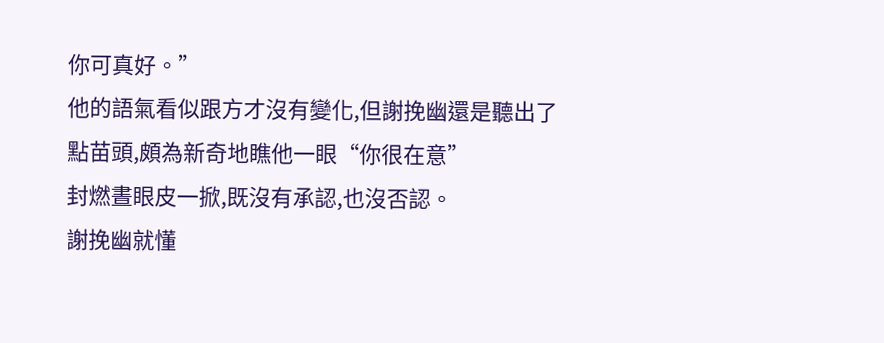你可真好。”
他的語氣看似跟方才沒有變化,但謝挽幽還是聽出了點苗頭,頗為新奇地瞧他一眼“你很在意”
封燃晝眼皮一掀,既沒有承認,也沒否認。
謝挽幽就懂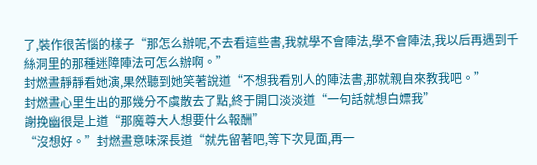了,裝作很苦惱的樣子“那怎么辦呢,不去看這些書,我就學不會陣法,學不會陣法,我以后再遇到千絲洞里的那種迷障陣法可怎么辦啊。”
封燃晝靜靜看她演,果然聽到她笑著說道“不想我看別人的陣法書,那就親自來教我吧。”
封燃晝心里生出的那幾分不虞散去了點,終于開口淡淡道“一句話就想白嫖我”
謝挽幽很是上道“那魔尊大人想要什么報酬”
“沒想好。”封燃晝意味深長道“就先留著吧,等下次見面,再一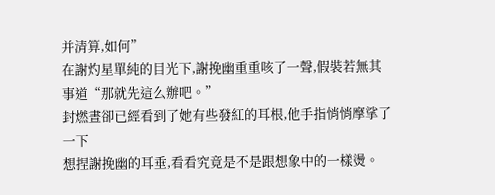并清算,如何”
在謝灼星單純的目光下,謝挽幽重重咳了一聲,假裝若無其事道“那就先這么辦吧。”
封燃晝卻已經看到了她有些發紅的耳根,他手指悄悄摩挲了一下
想捏謝挽幽的耳垂,看看究竟是不是跟想象中的一樣燙。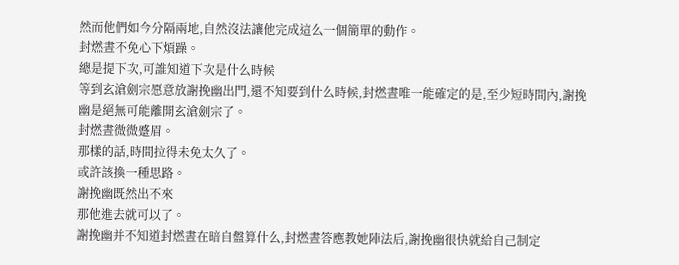然而他們如今分隔兩地,自然沒法讓他完成這么一個簡單的動作。
封燃晝不免心下煩躁。
總是提下次,可誰知道下次是什么時候
等到玄滄劍宗愿意放謝挽幽出門,還不知要到什么時候,封燃晝唯一能確定的是,至少短時間內,謝挽幽是絕無可能離開玄滄劍宗了。
封燃晝微微蹙眉。
那樣的話,時間拉得未免太久了。
或許該換一種思路。
謝挽幽既然出不來
那他進去就可以了。
謝挽幽并不知道封燃晝在暗自盤算什么,封燃晝答應教她陣法后,謝挽幽很快就給自己制定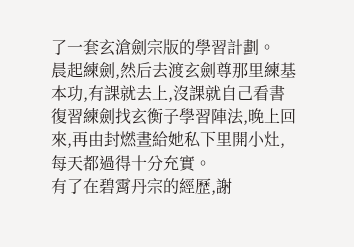了一套玄滄劍宗版的學習計劃。
晨起練劍,然后去渡玄劍尊那里練基本功,有課就去上,沒課就自己看書復習練劍找玄衡子學習陣法,晚上回來,再由封燃晝給她私下里開小灶,每天都過得十分充實。
有了在碧霄丹宗的經歷,謝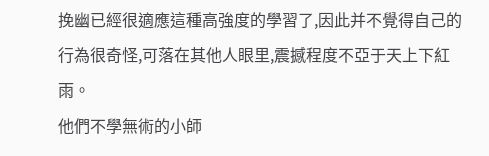挽幽已經很適應這種高強度的學習了,因此并不覺得自己的行為很奇怪,可落在其他人眼里,震撼程度不亞于天上下紅雨。
他們不學無術的小師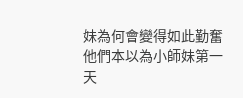妹為何會變得如此勤奮
他們本以為小師妹第一天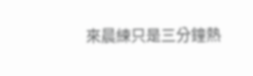來晨練只是三分鐘熱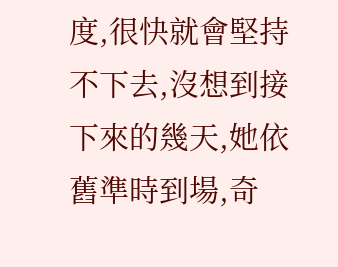度,很快就會堅持不下去,沒想到接下來的幾天,她依舊準時到場,奇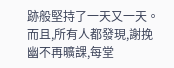跡般堅持了一天又一天。
而且,所有人都發現,謝挽幽不再曠課,每堂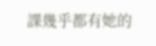課幾乎都有她的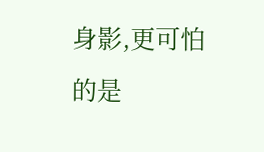身影,更可怕的是